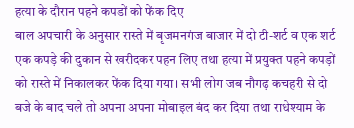हत्या के दौरान पहने कपडों को फेंक दिए
बाल अपचारी के अनुसार रास्ते में बृजमनगंज बाजार में दो टी-शर्ट व एक शर्ट एक कपड़े की दुकान से खरीदकर पहन लिए तथा हत्या में प्रयुक्त पहने कपड़ों को रास्ते में निकालकर फेंक दिया गया। सभी लोग जब नौगढ़ कचहरी से दो बजे के बाद चले तो अपना अपना मोबाइल बंद कर दिया तथा राधेश्याम के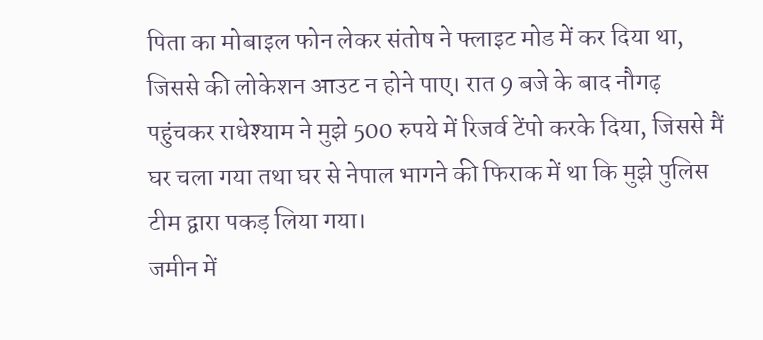पिता का मोबाइल फोन लेकर संतोष ने फ्लाइट मोड में कर दिया था, जिससे की लोकेशन आउट न होने पाए। रात 9 बजे के बाद नौगढ़ पहुंचकर राधेश्याम ने मुझे 500 रुपये में रिजर्व टेंपो करके दिया, जिससे मैं घर चला गया तथा घर से नेपाल भागने की फिराक में था कि मुझे पुलिस टीम द्वारा पकड़ लिया गया।
जमीन में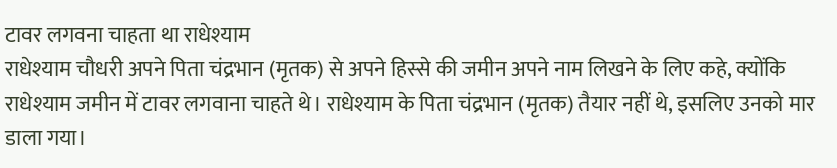टावर लगवना चाहता था राधेश्याम
राधेश्याम चौधरी अपने पिता चंद्रभान (मृतक) से अपने हिस्से की जमीन अपने नाम लिखने के लिए कहे, क्योंकि राधेश्याम जमीन में टावर लगवाना चाहते थे। राधेश्याम के पिता चंद्रभान (मृतक) तैयार नहीं थे, इसलिए उनको मार डाला गया।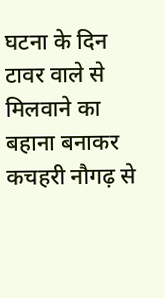घटना के दिन टावर वाले से मिलवाने का बहाना बनाकर कचहरी नौगढ़ से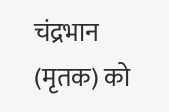चंद्रभान (मृतक) को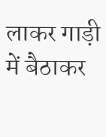लाकर गाड़ी में बैठाकर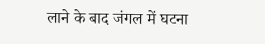लाने के बाद जंगल में घटना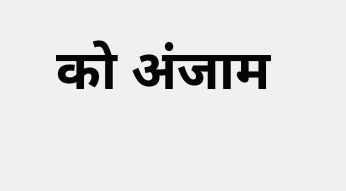को अंजाम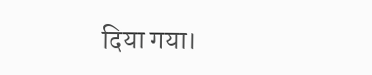दिया गया।